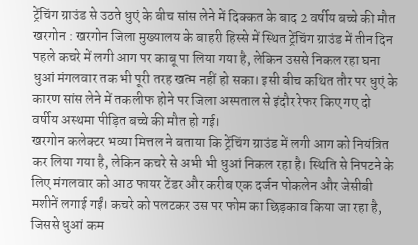ट्रेंचिंग ग्राउंड से उठते धुएं के बीच सांस लेने में दिक्कत के बाद 2 वर्षीय बच्चे की मौत
खरगोन : खरगोन जिला मुख्यालय के बाहरी हिस्से में स्थित ट्रेंचिंग ग्राउंड में तीन दिन पहले कचरे में लगी आग पर काबू पा लिया गया है, लेकिन उससे निकल रहा घना धुआं मंगलवार तक भी पूरी तरह खत्म नहीं हो सका। इसी बीच कथित तौर पर धुएं के कारण सांस लेने में तकलीफ होने पर जिला अस्पताल से इंदौर रेफर किए गए दो वर्षीय अस्थमा पीड़ित बच्चे की मौत हो गई।
खरगोन कलेक्टर भव्या मित्तल ने बताया कि ट्रेंचिंग ग्राउंड में लगी आग को नियंत्रित कर लिया गया है, लेकिन कचरे से अभी भी धुआं निकल रहा है। स्थिति से निपटने के लिए मंगलवार को आठ फायर टेंडर और करीब एक दर्जन पोकलेन और जेसीबी मशीनें लगाई गईं। कचरे को पलटकर उस पर फोम का छिड़काव किया जा रहा है, जिससे धुआं कम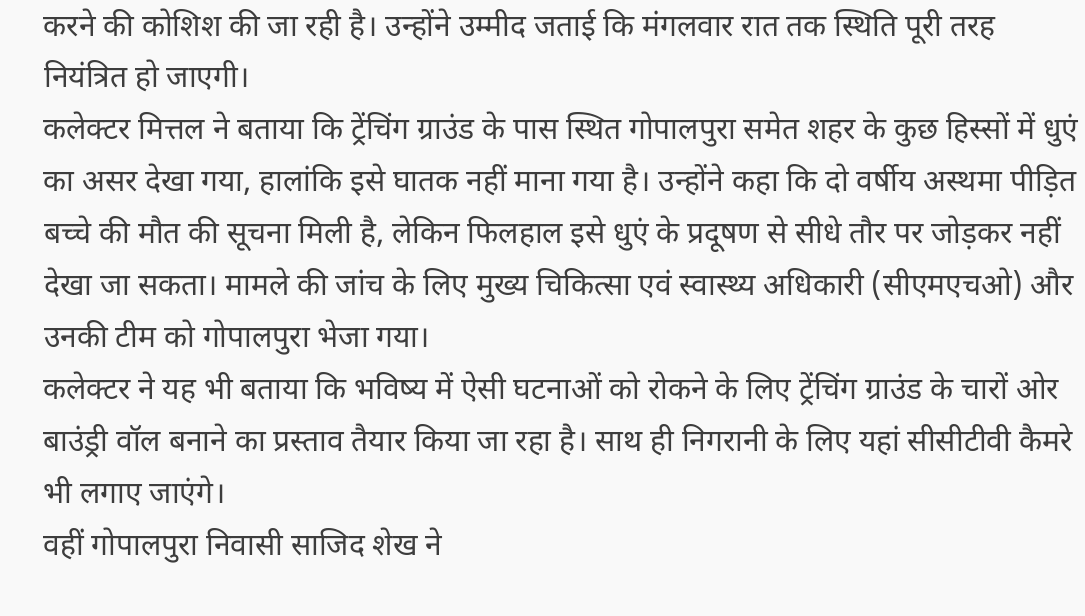करने की कोशिश की जा रही है। उन्होंने उम्मीद जताई कि मंगलवार रात तक स्थिति पूरी तरह नियंत्रित हो जाएगी।
कलेक्टर मित्तल ने बताया कि ट्रेंचिंग ग्राउंड के पास स्थित गोपालपुरा समेत शहर के कुछ हिस्सों में धुएं का असर देखा गया, हालांकि इसे घातक नहीं माना गया है। उन्होंने कहा कि दो वर्षीय अस्थमा पीड़ित बच्चे की मौत की सूचना मिली है, लेकिन फिलहाल इसे धुएं के प्रदूषण से सीधे तौर पर जोड़कर नहीं देखा जा सकता। मामले की जांच के लिए मुख्य चिकित्सा एवं स्वास्थ्य अधिकारी (सीएमएचओ) और उनकी टीम को गोपालपुरा भेजा गया।
कलेक्टर ने यह भी बताया कि भविष्य में ऐसी घटनाओं को रोकने के लिए ट्रेंचिंग ग्राउंड के चारों ओर बाउंड्री वॉल बनाने का प्रस्ताव तैयार किया जा रहा है। साथ ही निगरानी के लिए यहां सीसीटीवी कैमरे भी लगाए जाएंगे।
वहीं गोपालपुरा निवासी साजिद शेख ने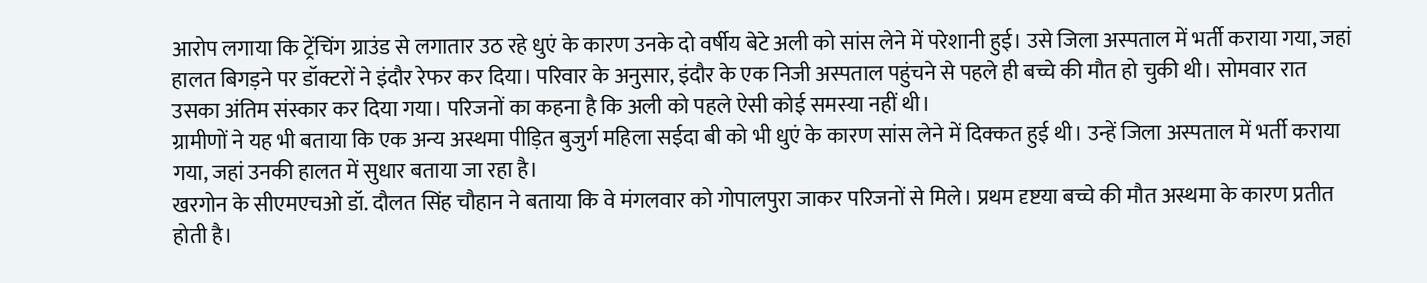आरोप लगाया कि ट्रेंचिंग ग्राउंड से लगातार उठ रहे धुएं के कारण उनके दो वर्षीय बेटे अली को सांस लेने में परेशानी हुई। उसे जिला अस्पताल में भर्ती कराया गया, जहां हालत बिगड़ने पर डॉक्टरों ने इंदौर रेफर कर दिया। परिवार के अनुसार, इंदौर के एक निजी अस्पताल पहुंचने से पहले ही बच्चे की मौत हो चुकी थी। सोमवार रात उसका अंतिम संस्कार कर दिया गया। परिजनों का कहना है कि अली को पहले ऐसी कोई समस्या नहीं थी।
ग्रामीणों ने यह भी बताया कि एक अन्य अस्थमा पीड़ित बुजुर्ग महिला सईदा बी को भी धुएं के कारण सांस लेने में दिक्कत हुई थी। उन्हें जिला अस्पताल में भर्ती कराया गया, जहां उनकी हालत में सुधार बताया जा रहा है।
खरगोन के सीएमएचओ डॉ. दौलत सिंह चौहान ने बताया कि वे मंगलवार को गोपालपुरा जाकर परिजनों से मिले। प्रथम दृष्टया बच्चे की मौत अस्थमा के कारण प्रतीत होती है।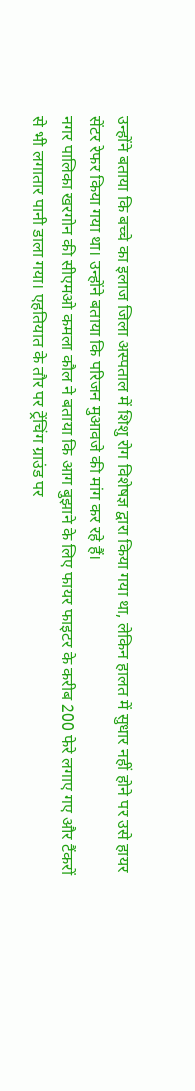उन्होंने बताया कि बच्चे का इलाज जिला अस्पताल में शिशु रोग विशेषज्ञ द्वारा किया गया था, लेकिन हालत में सुधार नहीं होने पर उसे हायर सेंटर रेफर किया गया था। उन्होंने बताया कि परिजन मुआवजे की मांग कर रहे हैं।
नगर पालिका खरगोन की सीएमओ कमला कौल ने बताया कि आग बुझाने के लिए फायर फाइटर के करीब 200 फेरे लगाए गए और टैंकरों से भी लगातार पानी डाला गया। एहतियात के तौर पर ट्रेंचिंग ग्राउंड पर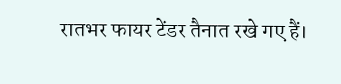रातभर फायर टेंडर तैनात रखे गए हैं।